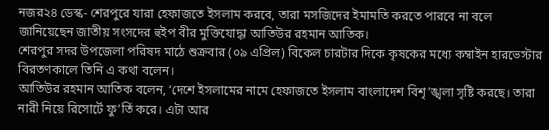নজর২৪ ডেস্ক- শেরপুরে যারা হেফাজতে ইসলাম করবে, তারা মসজিদের ইমামতি করতে পারবে না বলে জানিয়েছেন জাতীয় সংসদের হুইপ বীর মুক্তিযোদ্ধা আতিউর রহমান আতিক।
শেরপুর সদর উপজেলা পরিষদ মাঠে শুক্রবার (০৯ এপ্রিল) বিকেল চারটার দিকে কৃষকের মধ্যে কম্বাইন হারভেস্টার বিরতণকালে তিনি এ কথা বলেন।
আতিউর রহমান আতিক বলেন, ‘দেশে ইসলামের নামে হেফাজতে ইসলাম বাংলাদেশ বিশৃ’ঙ্খলা সৃষ্টি করছে। তারা নারী নিয়ে রিসোর্টে ফু’র্তি করে। এটা আর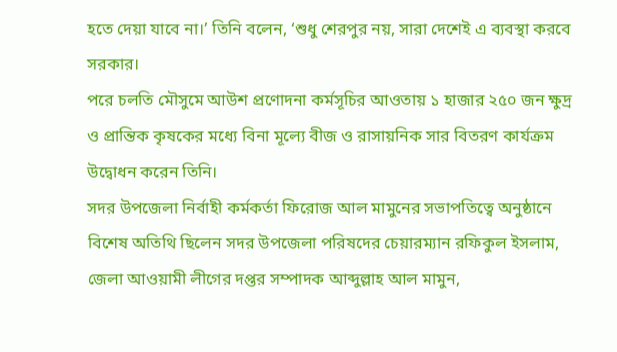হতে দেয়া যাবে না।’ তিনি বলেন, ‘শুধু শেরপুর নয়, সারা দেশেই এ ব্যবস্থা করবে সরকার।
পরে চলতি মৌসুমে আউশ প্রণোদনা কর্মসূচির আওতায় ১ হাজার ২৫০ জন ক্ষুদ্র ও প্রান্তিক কৃষকের মধ্যে বিনা মূল্যে বীজ ও রাসায়নিক সার বিতরণ কার্যক্রম উদ্বোধন করেন তিনি।
সদর উপজেলা নির্বাহী কর্মকর্তা ফিরোজ আল মামুনের সভাপতিত্বে অনুষ্ঠানে বিশেষ অতিথি ছিলেন সদর উপজেলা পরিষদের চেয়ারম্যান রফিকুল ইসলাম, জেলা আওয়ামী লীগের দপ্তর সম্পাদক আব্দুল্লাহ আল মামুন,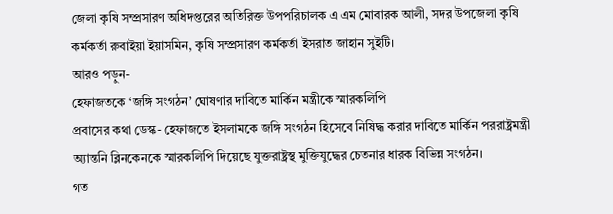জেলা কৃষি সম্প্রসারণ অধিদপ্তরের অতিরিক্ত উপপরিচালক এ এম মোবারক আলী, সদর উপজেলা কৃষি কর্মকর্তা রুবাইয়া ইয়াসমিন, কৃষি সম্প্রসারণ কর্মকর্তা ইসরাত জাহান সুইটি।
আরও পড়ুন-
হেফাজতকে ‘জঙ্গি সংগঠন’ ঘোষণার দাবিতে মার্কিন মন্ত্রীকে স্মারকলিপি
প্রবাসের কথা ডেস্ক- হেফাজতে ইসলামকে জঙ্গি সংগঠন হিসেবে নিষিদ্ধ করার দাবিতে মার্কিন পররাষ্ট্রমন্ত্রী অ্যান্তনি ব্লিনকেনকে স্মারকলিপি দিয়েছে যুক্তরাষ্ট্রস্থ মুক্তিযুদ্ধের চেতনার ধারক বিভিন্ন সংগঠন।
গত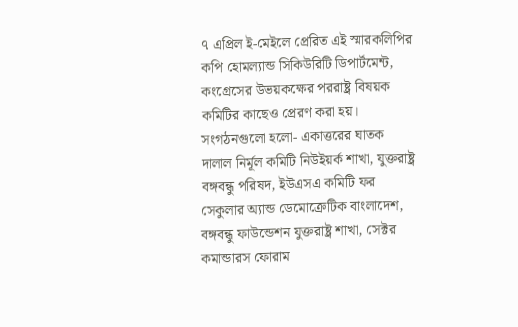৭ এপ্রিল ই-মেইলে প্রেরিত এই স্মারকলিপির কপি হোমল্যান্ড সিকিউরিটি ডিপার্টমেন্ট, কংগ্রেসের উভয়কক্ষের পররাষ্ট্র বিষয়ক কমিটির কাছেও প্রেরণ করা হয়।
সংগঠনগুলো হলো- একাত্তরের ঘাতক দালাল নির্মূল কমিটি নিউইয়র্ক শাখা, যুক্তরাষ্ট্র বঙ্গবন্ধু পরিষদ, ইউএসএ কমিটি ফর সেকুলার অ্যান্ড ডেমোক্রেটিক বাংলাদেশ, বঙ্গবন্ধু ফাউন্ডেশন যুক্তরাষ্ট্র শাখা, সেক্টর কমান্ডারস ফোরাম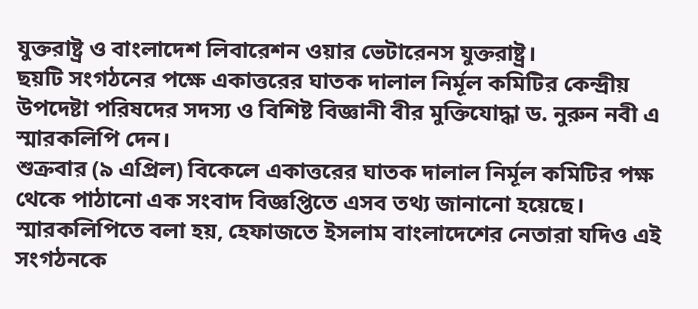যুক্তরাষ্ট্র ও বাংলাদেশ লিবারেশন ওয়ার ভেটারেনস যুক্তরাষ্ট্র।
ছয়টি সংগঠনের পক্ষে একাত্তরের ঘাতক দালাল নির্মূল কমিটির কেন্দ্রীয় উপদেষ্টা পরিষদের সদস্য ও বিশিষ্ট বিজ্ঞানী বীর মুক্তিযোদ্ধা ড. নুরুন নবী এ স্মারকলিপি দেন।
শুক্রবার (৯ এপ্রিল) বিকেলে একাত্তরের ঘাতক দালাল নির্মূল কমিটির পক্ষ থেকে পাঠানো এক সংবাদ বিজ্ঞপ্তিতে এসব তথ্য জানানো হয়েছে।
স্মারকলিপিতে বলা হয়, হেফাজতে ইসলাম বাংলাদেশের নেতারা যদিও এই সংগঠনকে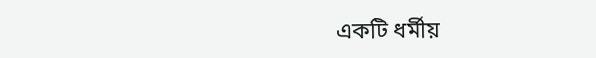একটি ধর্মীয়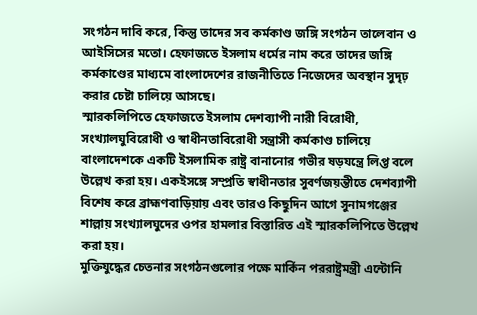সংগঠন দাবি করে, কিন্তু তাদের সব কর্মকাণ্ড জঙ্গি সংগঠন তালেবান ও আইসিসের মতো। হেফাজতে ইসলাম ধর্মের নাম করে তাদের জঙ্গি কর্মকাণ্ডের মাধ্যমে বাংলাদেশের রাজনীতিতে নিজেদের অবস্থান সুদৃঢ় করার চেষ্টা চালিয়ে আসছে।
স্মারকলিপিতে হেফাজতে ইসলাম দেশব্যাপী নারী বিরোধী, সংখ্যালঘুবিরোধী ও স্বাধীনতাবিরোধী সন্ত্রাসী কর্মকাণ্ড চালিয়ে বাংলাদেশকে একটি ইসলামিক রাষ্ট্র বানানোর গভীর ষড়যন্ত্রে লিপ্ত বলে উল্লেখ করা হয়। একইসঙ্গে সম্প্রতি স্বাধীনতার সুবর্ণজয়ন্তীতে দেশব্যাপী বিশেষ করে ব্রাহ্মণবাড়িয়ায় এবং তারও কিছুদিন আগে সুনামগঞ্জের শাল্লায় সংখ্যালঘুদের ওপর হামলার বিস্তারিত এই স্মারকলিপিতে উল্লেখ করা হয়।
মুক্তিযুদ্ধের চেতনার সংগঠনগুলোর পক্ষে মার্কিন পররাষ্ট্রমন্ত্রী এন্টোনি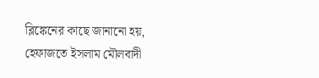ব্লিঙ্কেনের কাছে জানানো হয়, হেফাজতে ইসলাম মৌলবাদী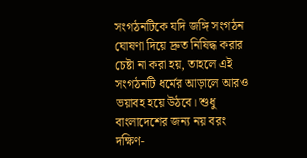সংগঠনটিকে যদি জঙ্গি সংগঠন ঘোষণা দিয়ে দ্রুত নিষিদ্ধ করার চেষ্টা না করা হয়, তাহলে এই সংগঠনটি ধর্মের আড়ালে আরও ভয়াবহ হয়ে উঠবে। শুধু বাংলাদেশের জন্য নয় বরং দক্ষিণ-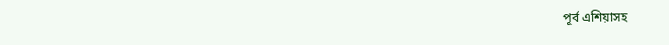পূর্ব এশিয়াসহ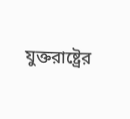যুক্তরাষ্ট্রের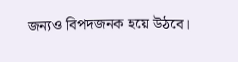জন্যও বিপদজনক হয়ে উঠবে।